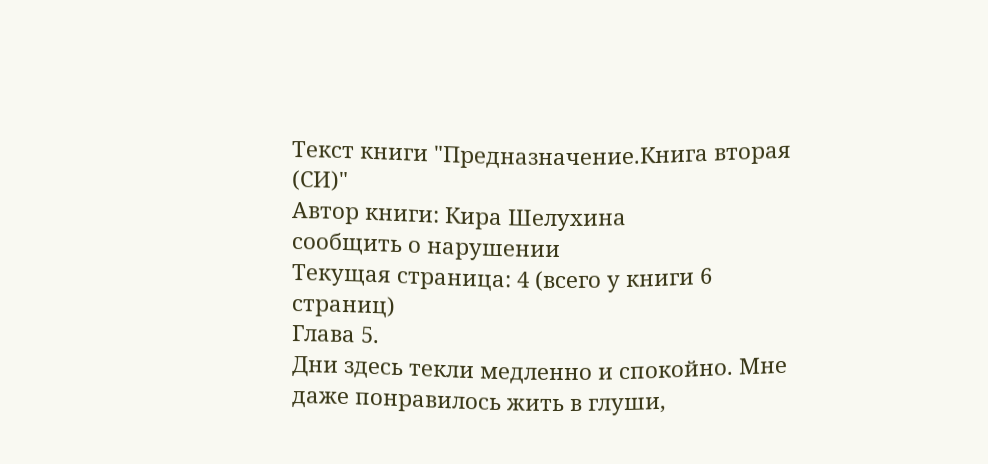Текст книги "Предназначение.Книга вторая (СИ)"
Автор книги: Кира Шелухина
сообщить о нарушении
Текущая страница: 4 (всего у книги 6 страниц)
Глава 5.
Дни здесь текли медленно и спокойно. Мне даже понравилось жить в глуши,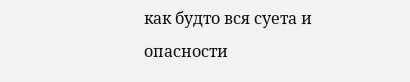как будто вся суета и опасности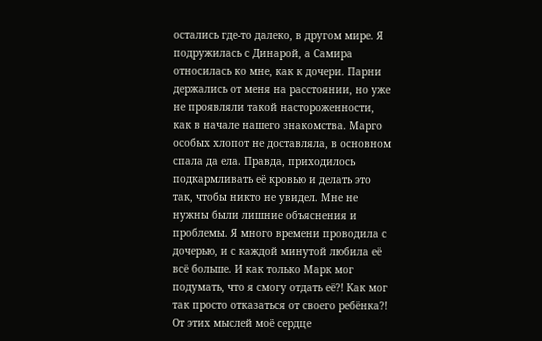остались где-то далеко, в другом мире. Я подружилась с Динарой, а Самира относилась ко мне, как к дочери. Парни держались от меня на расстоянии, но уже не проявляли такой настороженности, как в начале нашего знакомства. Марго особых хлопот не доставляла, в основном спала да ела. Правда, приходилось подкармливать её кровью и делать это так, чтобы никто не увидел. Мне не нужны были лишние объяснения и проблемы. Я много времени проводила с дочерью, и с каждой минутой любила её всё больше. И как только Марк мог подумать, что я смогу отдать её?! Как мог так просто отказаться от своего ребёнка?! От этих мыслей моё сердце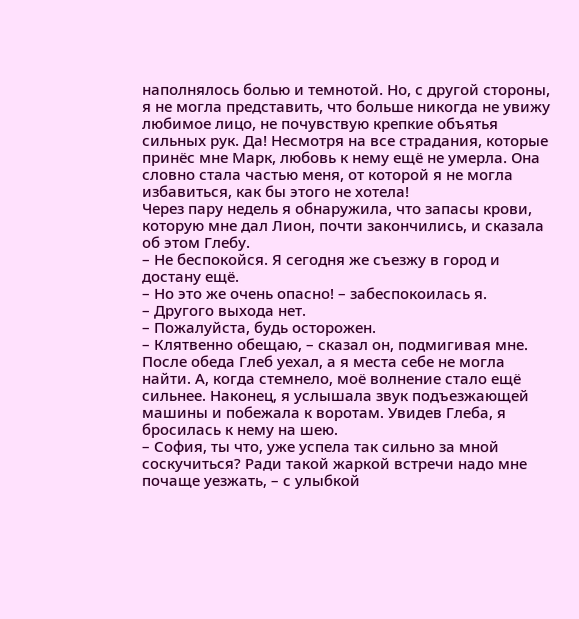наполнялось болью и темнотой. Но, с другой стороны, я не могла представить, что больше никогда не увижу любимое лицо, не почувствую крепкие объятья сильных рук. Да! Несмотря на все страдания, которые принёс мне Марк, любовь к нему ещё не умерла. Она словно стала частью меня, от которой я не могла избавиться, как бы этого не хотела!
Через пару недель я обнаружила, что запасы крови, которую мне дал Лион, почти закончились, и сказала об этом Глебу.
– Не беспокойся. Я сегодня же съезжу в город и достану ещё.
– Но это же очень опасно! – забеспокоилась я.
– Другого выхода нет.
– Пожалуйста, будь осторожен.
– Клятвенно обещаю, – сказал он, подмигивая мне.
После обеда Глеб уехал, а я места себе не могла найти. А, когда стемнело, моё волнение стало ещё сильнее. Наконец, я услышала звук подъезжающей машины и побежала к воротам. Увидев Глеба, я бросилась к нему на шею.
– София, ты что, уже успела так сильно за мной соскучиться? Ради такой жаркой встречи надо мне почаще уезжать, – с улыбкой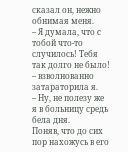сказал он, нежно обнимая меня.
– Я думала, что с тобой что-то случилось! Тебя так долго не было! – взволнованно затараторила я.
– Ну, не полезу же я в больницу средь бела дня.
Поняв, что до сих пор нахожусь в его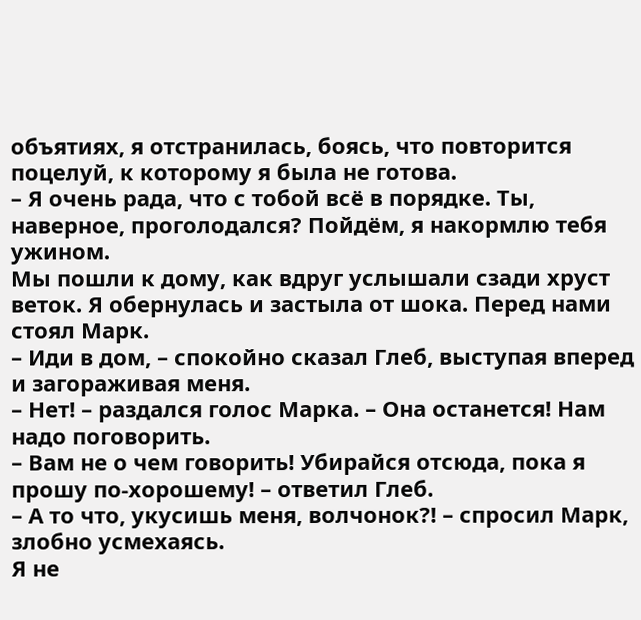объятиях, я отстранилась, боясь, что повторится поцелуй, к которому я была не готова.
– Я очень рада, что с тобой всё в порядке. Ты, наверное, проголодался? Пойдём, я накормлю тебя ужином.
Мы пошли к дому, как вдруг услышали сзади хруст веток. Я обернулась и застыла от шока. Перед нами стоял Марк.
– Иди в дом, – спокойно сказал Глеб, выступая вперед и загораживая меня.
– Нет! – раздался голос Марка. – Она останется! Нам надо поговорить.
– Вам не о чем говорить! Убирайся отсюда, пока я прошу по-хорошему! – ответил Глеб.
– А то что, укусишь меня, волчонок?! – спросил Марк, злобно усмехаясь.
Я не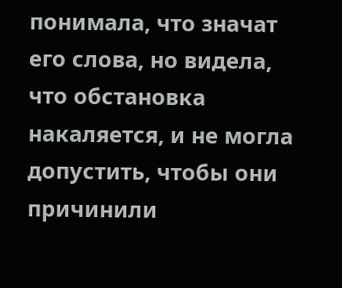понимала, что значат его слова, но видела, что обстановка накаляется, и не могла допустить, чтобы они причинили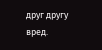друг другу вред.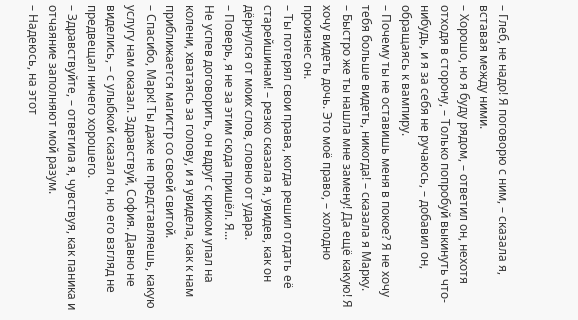– Глеб, не надо! Я поговорю с ним, – сказала я, вставая между ними.
– Хорошо, но я буду рядом, – ответил он, нехотя отходя в сторону, – Только попробуй выкинуть что-нибудь, и я за себя не ручаюсь, – добавил он, обращаясь к вампиру.
– Почему ты не оставишь меня в покое? Я не хочу тебя больше видеть, никогда! – сказала я Марку.
– Быстро же ты нашла мне замену! Да ещё какую! Я хочу видеть дочь. Это моё право, – холодно произнес он.
– Ты потерял свои права, когда решил отдать её старейшинам! – резко сказала я, увидев, как он дёрнулся от моих слов, словно от удара.
– Поверь, я не за этим сюда пришёл. Я...
Не успев договорить, он вдруг с криком упал на колени, хватаясь за голову, и я увидела, как к нам приближается магистр со своей свитой.
– Спасибо, Марк! Ты даже не представляешь, какую услугу нам оказал. Здравствуй, София. Давно не виделись, – с улыбкой сказал он, но его взгляд не предвещал ничего хорошего.
– Здравствуйте, – ответила я, чувствуя, как паника и отчаяние заполняют мой разум.
– Надеюсь, на этот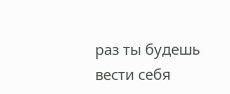раз ты будешь вести себя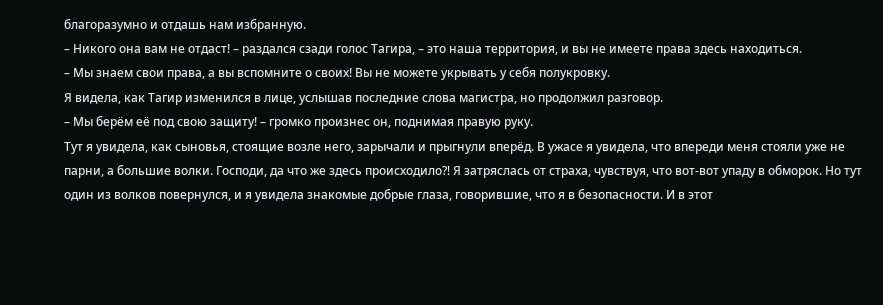благоразумно и отдашь нам избранную.
– Никого она вам не отдаст! – раздался сзади голос Тагира, – это наша территория, и вы не имеете права здесь находиться.
– Мы знаем свои права, а вы вспомните о своих! Вы не можете укрывать у себя полукровку.
Я видела, как Тагир изменился в лице, услышав последние слова магистра, но продолжил разговор.
– Мы берём её под свою защиту! – громко произнес он, поднимая правую руку.
Тут я увидела, как сыновья, стоящие возле него, зарычали и прыгнули вперёд. В ужасе я увидела, что впереди меня стояли уже не парни, а большие волки. Господи, да что же здесь происходило?! Я затряслась от страха, чувствуя, что вот-вот упаду в обморок. Но тут один из волков повернулся, и я увидела знакомые добрые глаза, говорившие, что я в безопасности. И в этот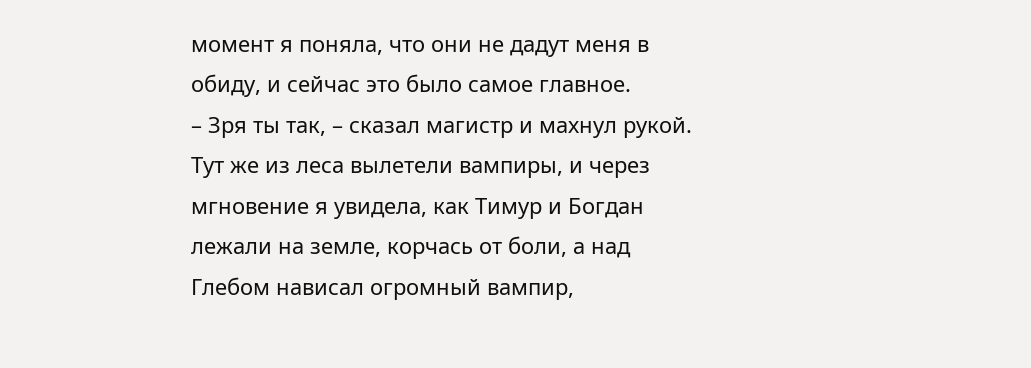момент я поняла, что они не дадут меня в обиду, и сейчас это было самое главное.
– Зря ты так, – сказал магистр и махнул рукой.
Тут же из леса вылетели вампиры, и через мгновение я увидела, как Тимур и Богдан лежали на земле, корчась от боли, а над Глебом нависал огромный вампир,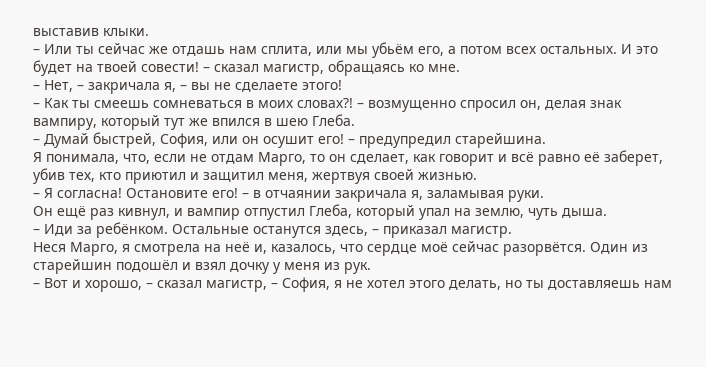выставив клыки.
– Или ты сейчас же отдашь нам сплита, или мы убьём его, а потом всех остальных. И это будет на твоей совести! – сказал магистр, обращаясь ко мне.
– Нет, – закричала я, – вы не сделаете этого!
– Как ты смеешь сомневаться в моих словах?! – возмущенно спросил он, делая знак вампиру, который тут же впился в шею Глеба.
– Думай быстрей, София, или он осушит его! – предупредил старейшина.
Я понимала, что, если не отдам Марго, то он сделает, как говорит и всё равно её заберет, убив тех, кто приютил и защитил меня, жертвуя своей жизнью.
– Я согласна! Остановите его! – в отчаянии закричала я, заламывая руки.
Он ещё раз кивнул, и вампир отпустил Глеба, который упал на землю, чуть дыша.
– Иди за ребёнком. Остальные останутся здесь, – приказал магистр.
Неся Марго, я смотрела на неё и, казалось, что сердце моё сейчас разорвётся. Один из старейшин подошёл и взял дочку у меня из рук.
– Вот и хорошо, – сказал магистр, – София, я не хотел этого делать, но ты доставляешь нам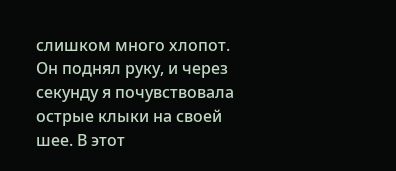слишком много хлопот.
Он поднял руку, и через секунду я почувствовала острые клыки на своей шее. В этот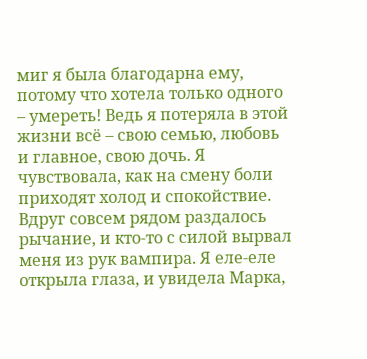миг я была благодарна ему, потому что хотела только одного – умереть! Ведь я потеряла в этой жизни всё – свою семью, любовь и главное, свою дочь. Я чувствовала, как на смену боли приходят холод и спокойствие. Вдруг совсем рядом раздалось рычание, и кто-то с силой вырвал меня из рук вампира. Я еле-еле открыла глаза, и увидела Марка,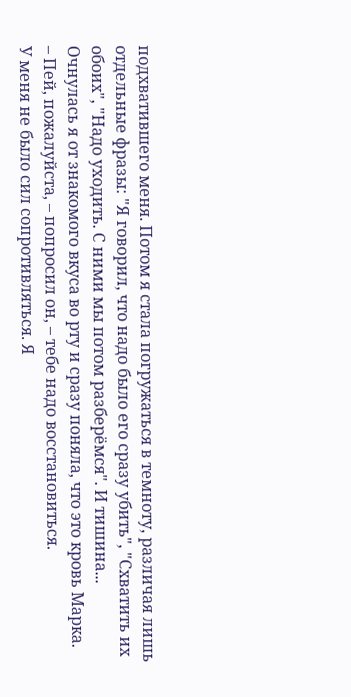подхватившего меня. Потом я стала погружаться в темноту, различая лишь отдельные фразы: "Я говорил, что надо было его сразу убить", "Схватить их обоих", "Надо уходить. С ними мы потом разберёмся". И тишина...
Очнулась я от знакомого вкуса во рту и сразу поняла, что это кровь Марка.
– Пей, пожалуйста, – попросил он, – тебе надо восстановиться.
У меня не было сил сопротивляться. Я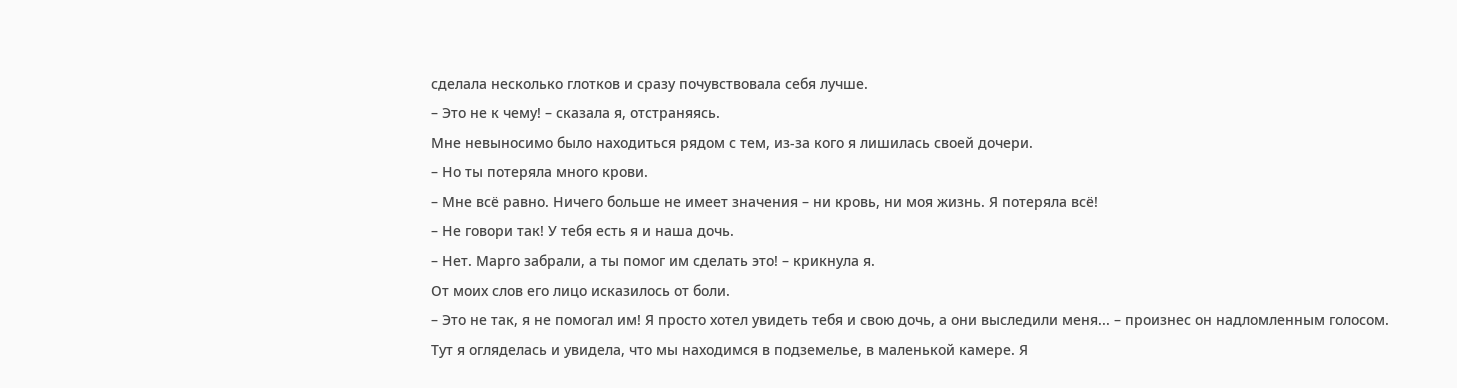сделала несколько глотков и сразу почувствовала себя лучше.
– Это не к чему! – сказала я, отстраняясь.
Мне невыносимо было находиться рядом с тем, из-за кого я лишилась своей дочери.
– Но ты потеряла много крови.
– Мне всё равно. Ничего больше не имеет значения – ни кровь, ни моя жизнь. Я потеряла всё!
– Не говори так! У тебя есть я и наша дочь.
– Нет. Марго забрали, а ты помог им сделать это! – крикнула я.
От моих слов его лицо исказилось от боли.
– Это не так, я не помогал им! Я просто хотел увидеть тебя и свою дочь, а они выследили меня... – произнес он надломленным голосом.
Тут я огляделась и увидела, что мы находимся в подземелье, в маленькой камере. Я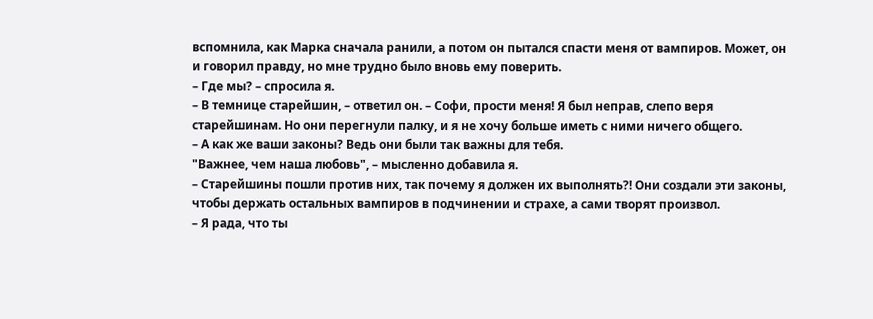вспомнила, как Марка сначала ранили, а потом он пытался спасти меня от вампиров. Может, он и говорил правду, но мне трудно было вновь ему поверить.
– Где мы? – спросила я.
– В темнице старейшин, – ответил он. – Софи, прости меня! Я был неправ, слепо веря старейшинам. Но они перегнули палку, и я не хочу больше иметь с ними ничего общего.
– А как же ваши законы? Ведь они были так важны для тебя.
"Важнее, чем наша любовь", – мысленно добавила я.
– Старейшины пошли против них, так почему я должен их выполнять?! Они создали эти законы, чтобы держать остальных вампиров в подчинении и страхе, а сами творят произвол.
– Я рада, что ты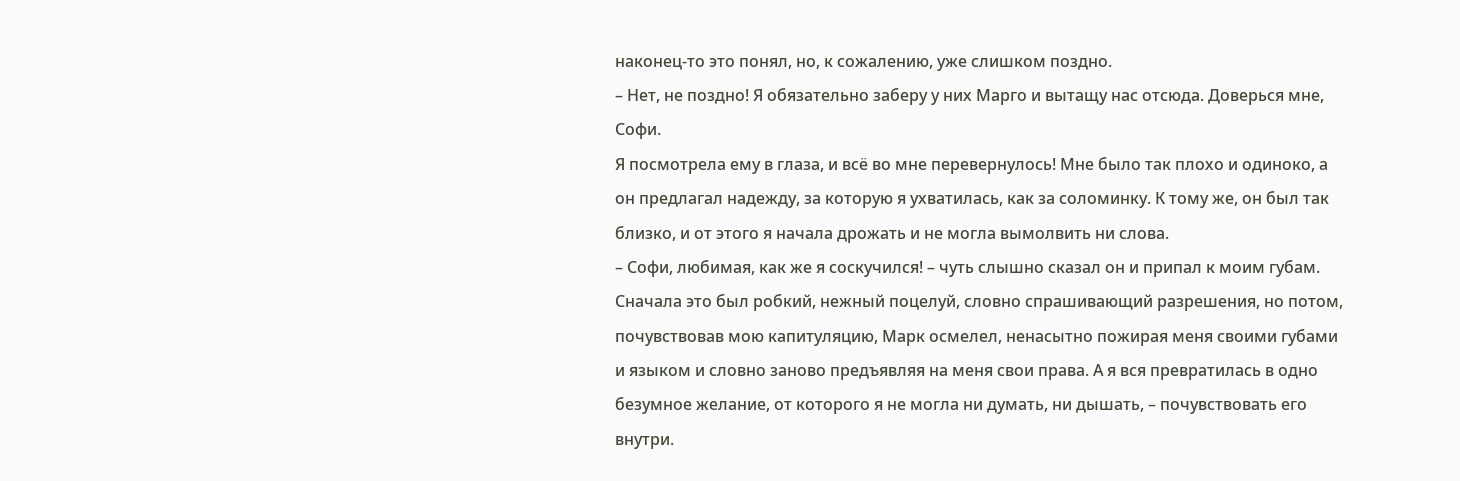наконец-то это понял, но, к сожалению, уже слишком поздно.
– Нет, не поздно! Я обязательно заберу у них Марго и вытащу нас отсюда. Доверься мне, Софи.
Я посмотрела ему в глаза, и всё во мне перевернулось! Мне было так плохо и одиноко, а он предлагал надежду, за которую я ухватилась, как за соломинку. К тому же, он был так близко, и от этого я начала дрожать и не могла вымолвить ни слова.
– Софи, любимая, как же я соскучился! – чуть слышно сказал он и припал к моим губам. Сначала это был робкий, нежный поцелуй, словно спрашивающий разрешения, но потом, почувствовав мою капитуляцию, Марк осмелел, ненасытно пожирая меня своими губами и языком и словно заново предъявляя на меня свои права. А я вся превратилась в одно безумное желание, от которого я не могла ни думать, ни дышать, – почувствовать его внутри.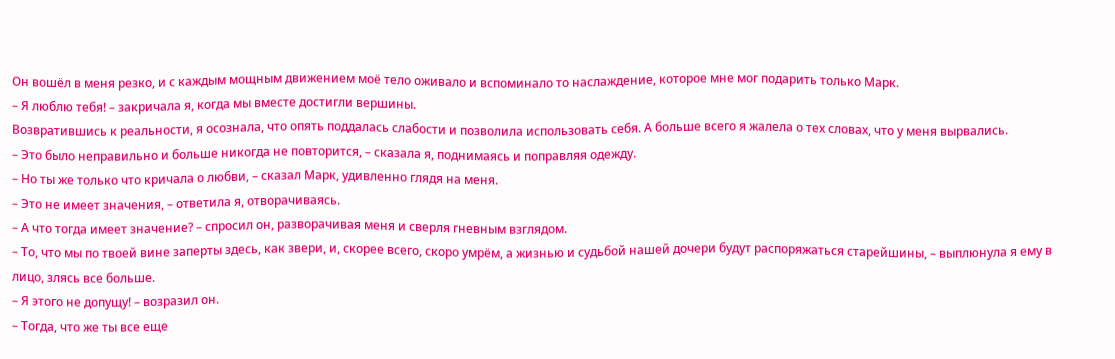Он вошёл в меня резко, и с каждым мощным движением моё тело оживало и вспоминало то наслаждение, которое мне мог подарить только Марк.
– Я люблю тебя! – закричала я, когда мы вместе достигли вершины.
Возвратившись к реальности, я осознала, что опять поддалась слабости и позволила использовать себя. А больше всего я жалела о тех словах, что у меня вырвались.
– Это было неправильно и больше никогда не повторится, – сказала я, поднимаясь и поправляя одежду.
– Но ты же только что кричала о любви, – сказал Марк, удивленно глядя на меня.
– Это не имеет значения, – ответила я, отворачиваясь.
– А что тогда имеет значение? – спросил он, разворачивая меня и сверля гневным взглядом.
– То, что мы по твоей вине заперты здесь, как звери, и, скорее всего, скоро умрём, а жизнью и судьбой нашей дочери будут распоряжаться старейшины, – выплюнула я ему в лицо, злясь все больше.
– Я этого не допущу! – возразил он.
– Тогда, что же ты все еще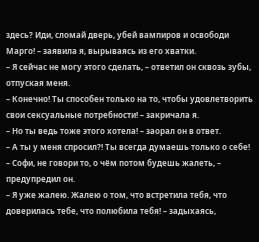здесь? Иди, сломай дверь, убей вампиров и освободи Марго! – заявила я, вырываясь из его хватки.
– Я сейчас не могу этого сделать, – ответил он сквозь зубы, отпуская меня.
– Конечно! Ты способен только на то, чтобы удовлетворить свои сексуальные потребности! – закричала я.
– Но ты ведь тоже этого хотела! – заорал он в ответ.
– А ты у меня спросил?! Ты всегда думаешь только о себе!
– Софи, не говори то, о чём потом будешь жалеть, – предупредил он.
– Я уже жалею. Жалею о том, что встретила тебя, что доверилась тебе, что полюбила тебя! – задыхаясь,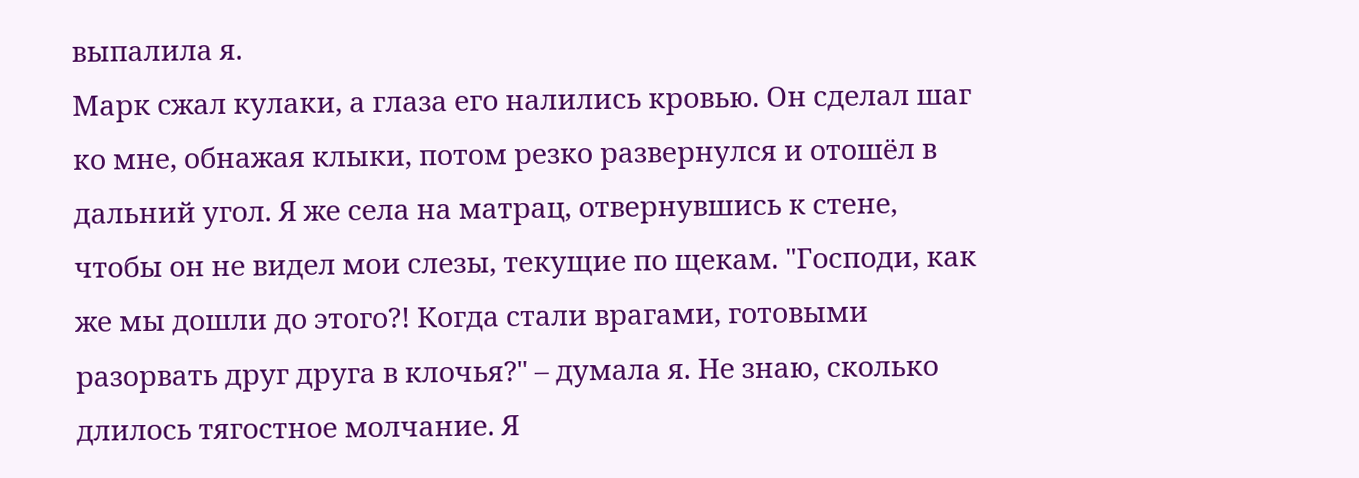выпалила я.
Марк сжал кулаки, а глаза его налились кровью. Он сделал шаг ко мне, обнажая клыки, потом резко развернулся и отошёл в дальний угол. Я же села на матрац, отвернувшись к стене, чтобы он не видел мои слезы, текущие по щекам. "Господи, как же мы дошли до этого?! Когда стали врагами, готовыми разорвать друг друга в клочья?" – думала я. Не знаю, сколько длилось тягостное молчание. Я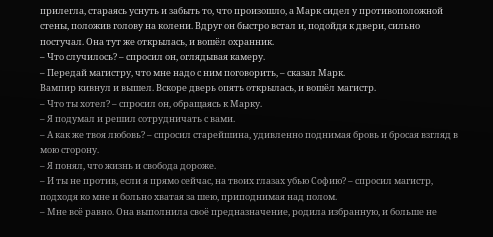прилегла, стараясь уснуть и забыть то, что произошло, а Марк сидел у противоположной стены, положив голову на колени. Вдруг он быстро встал и, подойдя к двери, сильно постучал. Она тут же открылась, и вошёл охранник.
– Что случилось? – спросил он, оглядывая камеру.
– Передай магистру, что мне надо с ним поговорить, – сказал Марк.
Вампир кивнул и вышел. Вскоре дверь опять открылась, и вошёл магистр.
– Что ты хотел? – спросил он, обращаясь к Марку.
– Я подумал и решил сотрудничать с вами.
– А как же твоя любовь? – спросил старейшина, удивленно поднимая бровь и бросая взгляд в мою сторону.
– Я понял, что жизнь и свобода дороже.
– И ты не против, если я прямо сейчас, на твоих глазах убью Софию? – спросил магистр, подходя ко мне и больно хватая за шею, приподнимая над полом.
– Мне всё равно. Она выполнила своё предназначение, родила избранную, и больше не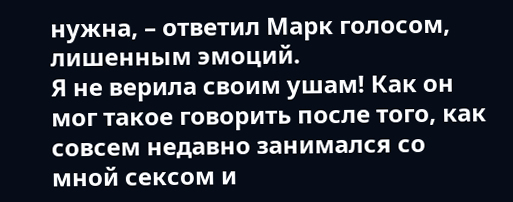нужна, – ответил Марк голосом, лишенным эмоций.
Я не верила своим ушам! Как он мог такое говорить после того, как совсем недавно занимался со мной сексом и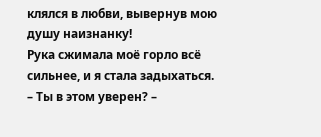клялся в любви, вывернув мою душу наизнанку!
Рука сжимала моё горло всё сильнее, и я стала задыхаться.
– Ты в этом уверен? –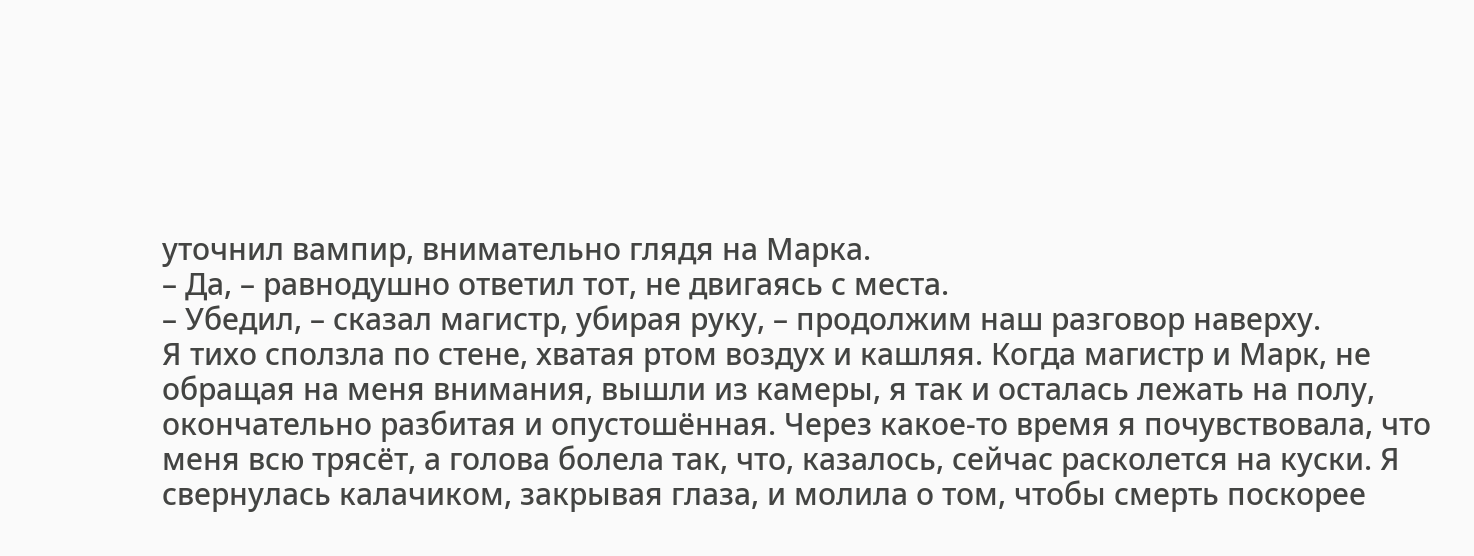уточнил вампир, внимательно глядя на Марка.
– Да, – равнодушно ответил тот, не двигаясь с места.
– Убедил, – сказал магистр, убирая руку, – продолжим наш разговор наверху.
Я тихо сползла по стене, хватая ртом воздух и кашляя. Когда магистр и Марк, не обращая на меня внимания, вышли из камеры, я так и осталась лежать на полу, окончательно разбитая и опустошённая. Через какое-то время я почувствовала, что меня всю трясёт, а голова болела так, что, казалось, сейчас расколется на куски. Я свернулась калачиком, закрывая глаза, и молила о том, чтобы смерть поскорее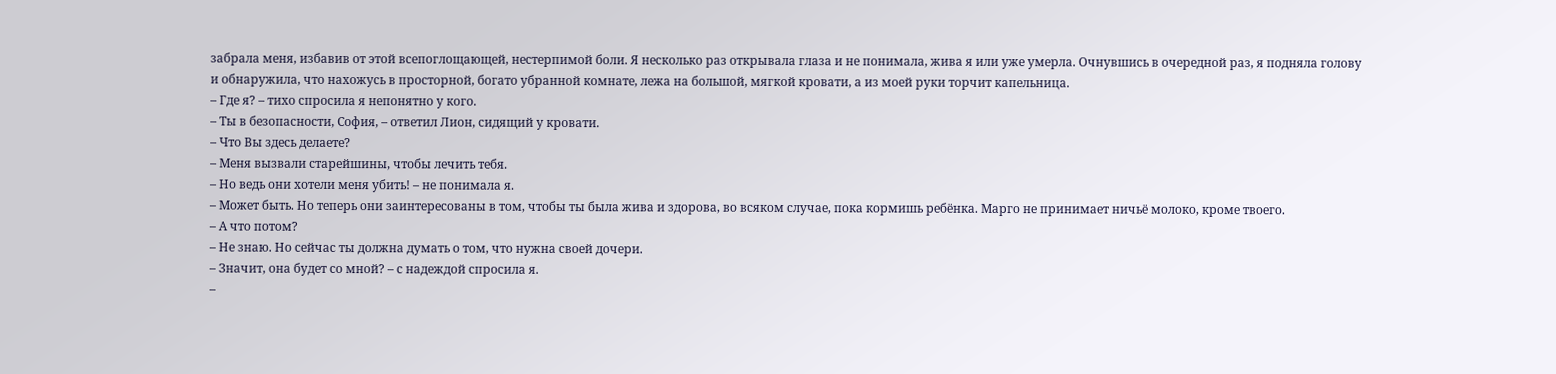забрала меня, избавив от этой всепоглощающей, нестерпимой боли. Я несколько раз открывала глаза и не понимала, жива я или уже умерла. Очнувшись в очередной раз, я подняла голову и обнаружила, что нахожусь в просторной, богато убранной комнате, лежа на большой, мягкой кровати, а из моей руки торчит капельница.
– Где я? – тихо спросила я непонятно у кого.
– Ты в безопасности, София, – ответил Лион, сидящий у кровати.
– Что Вы здесь делаете?
– Меня вызвали старейшины, чтобы лечить тебя.
– Но ведь они хотели меня убить! – не понимала я.
– Может быть. Но теперь они заинтересованы в том, чтобы ты была жива и здорова, во всяком случае, пока кормишь ребёнка. Марго не принимает ничьё молоко, кроме твоего.
– А что потом?
– Не знаю. Но сейчас ты должна думать о том, что нужна своей дочери.
– Значит, она будет со мной? – с надеждой спросила я.
–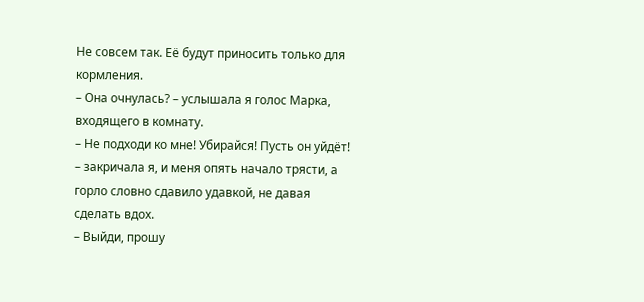Не совсем так. Её будут приносить только для кормления.
– Она очнулась? – услышала я голос Марка, входящего в комнату.
– Не подходи ко мне! Убирайся! Пусть он уйдёт! – закричала я, и меня опять начало трясти, а горло словно сдавило удавкой, не давая сделать вдох.
– Выйди, прошу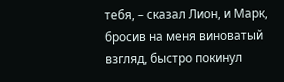тебя, – сказал Лион, и Марк, бросив на меня виноватый взгляд, быстро покинул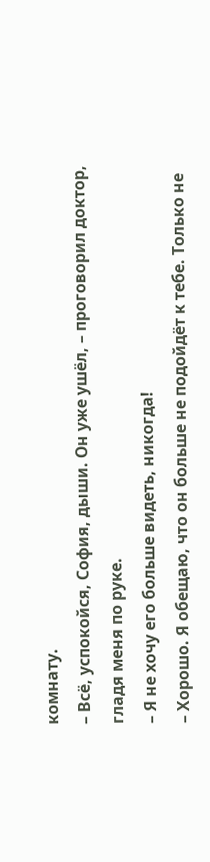комнату.
– Всё, успокойся, София, дыши. Он уже ушёл, – проговорил доктор, гладя меня по руке.
– Я не хочу его больше видеть, никогда!
– Хорошо. Я обещаю, что он больше не подойдёт к тебе. Только не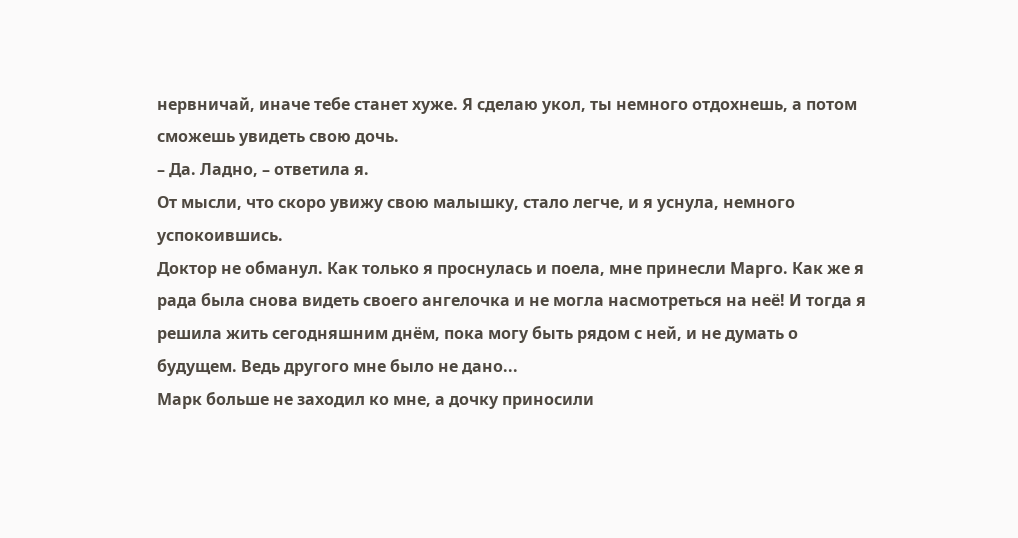нервничай, иначе тебе станет хуже. Я сделаю укол, ты немного отдохнешь, а потом сможешь увидеть свою дочь.
– Да. Ладно, – ответила я.
От мысли, что скоро увижу свою малышку, стало легче, и я уснула, немного успокоившись.
Доктор не обманул. Как только я проснулась и поела, мне принесли Марго. Как же я рада была снова видеть своего ангелочка и не могла насмотреться на неё! И тогда я решила жить сегодняшним днём, пока могу быть рядом с ней, и не думать о будущем. Ведь другого мне было не дано...
Марк больше не заходил ко мне, а дочку приносили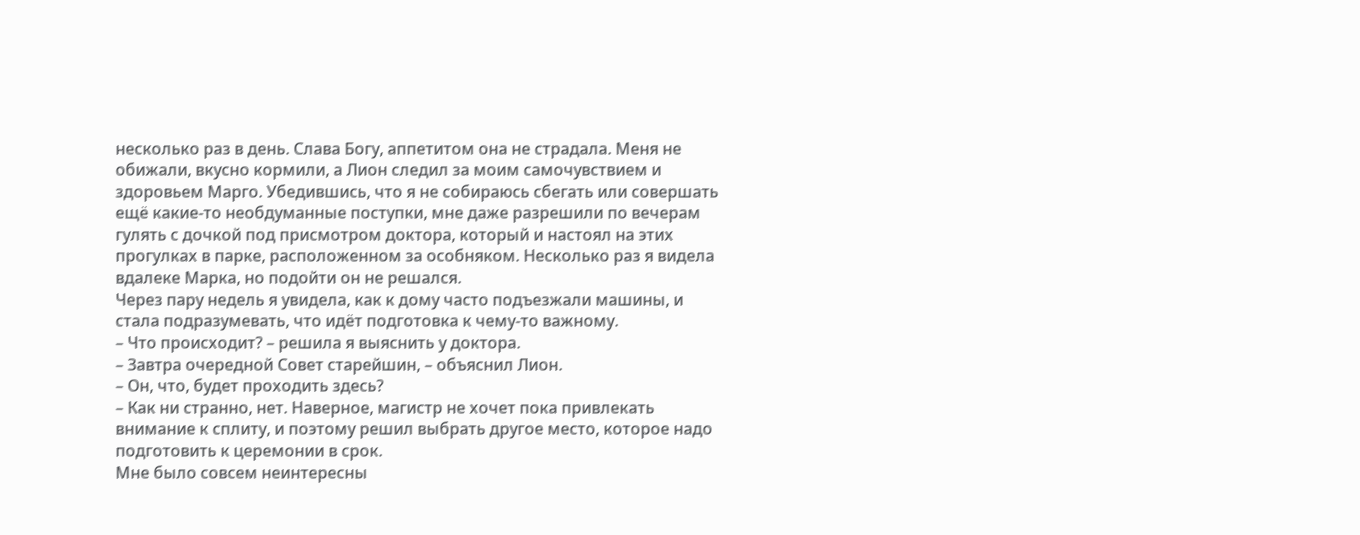несколько раз в день. Слава Богу, аппетитом она не страдала. Меня не обижали, вкусно кормили, а Лион следил за моим самочувствием и здоровьем Марго. Убедившись, что я не собираюсь сбегать или совершать ещё какие-то необдуманные поступки, мне даже разрешили по вечерам гулять с дочкой под присмотром доктора, который и настоял на этих прогулках в парке, расположенном за особняком. Несколько раз я видела вдалеке Марка, но подойти он не решался.
Через пару недель я увидела, как к дому часто подъезжали машины, и стала подразумевать, что идёт подготовка к чему-то важному.
– Что происходит? – решила я выяснить у доктора.
– Завтра очередной Совет старейшин, – объяснил Лион.
– Он, что, будет проходить здесь?
– Как ни странно, нет. Наверное, магистр не хочет пока привлекать внимание к сплиту, и поэтому решил выбрать другое место, которое надо подготовить к церемонии в срок.
Мне было совсем неинтересны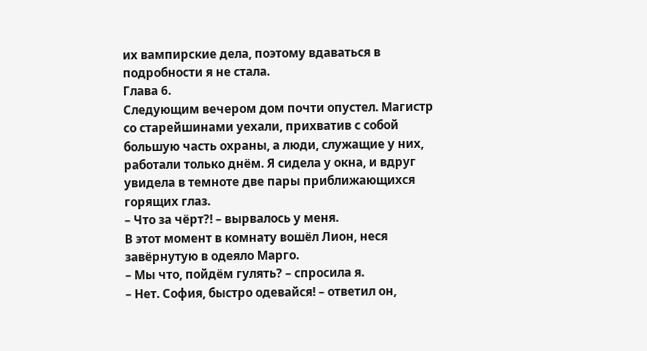их вампирские дела, поэтому вдаваться в подробности я не стала.
Глава 6.
Следующим вечером дом почти опустел. Магистр со старейшинами уехали, прихватив с собой большую часть охраны, а люди, служащие у них, работали только днём. Я сидела у окна, и вдруг увидела в темноте две пары приближающихся горящих глаз.
– Что за чёрт?! – вырвалось у меня.
В этот момент в комнату вошёл Лион, неся завёрнутую в одеяло Марго.
– Мы что, пойдём гулять? – спросила я.
– Нет. София, быстро одевайся! – ответил он,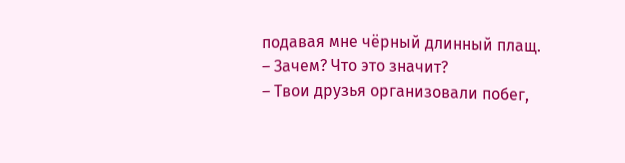подавая мне чёрный длинный плащ.
– Зачем? Что это значит?
– Твои друзья организовали побег,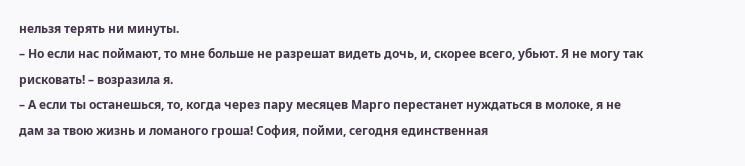нельзя терять ни минуты.
– Но если нас поймают, то мне больше не разрешат видеть дочь, и, скорее всего, убьют. Я не могу так рисковать! – возразила я.
– А если ты останешься, то, когда через пару месяцев Марго перестанет нуждаться в молоке, я не дам за твою жизнь и ломаного гроша! София, пойми, сегодня единственная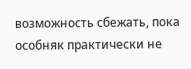возможность сбежать, пока особняк практически не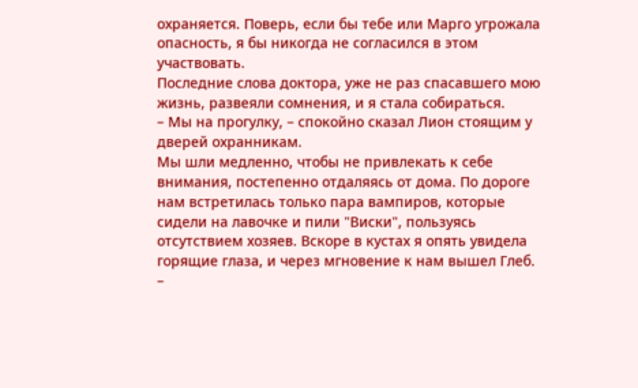охраняется. Поверь, если бы тебе или Марго угрожала опасность, я бы никогда не согласился в этом участвовать.
Последние слова доктора, уже не раз спасавшего мою жизнь, развеяли сомнения, и я стала собираться.
– Мы на прогулку, – спокойно сказал Лион стоящим у дверей охранникам.
Мы шли медленно, чтобы не привлекать к себе внимания, постепенно отдаляясь от дома. По дороге нам встретилась только пара вампиров, которые сидели на лавочке и пили "Виски", пользуясь отсутствием хозяев. Вскоре в кустах я опять увидела горящие глаза, и через мгновение к нам вышел Глеб.
–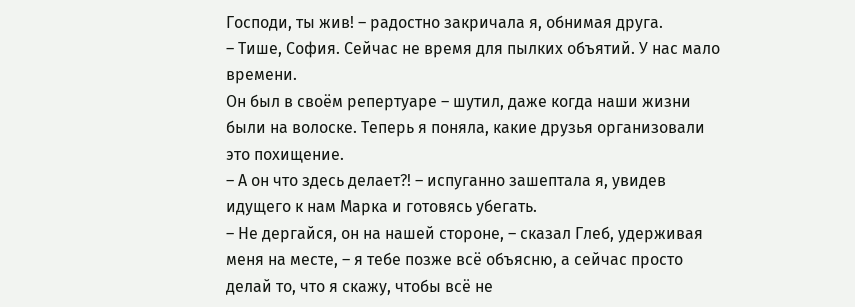Господи, ты жив! – радостно закричала я, обнимая друга.
– Тише, София. Сейчас не время для пылких объятий. У нас мало времени.
Он был в своём репертуаре – шутил, даже когда наши жизни были на волоске. Теперь я поняла, какие друзья организовали это похищение.
– А он что здесь делает?! – испуганно зашептала я, увидев идущего к нам Марка и готовясь убегать.
– Не дергайся, он на нашей стороне, – сказал Глеб, удерживая меня на месте, – я тебе позже всё объясню, а сейчас просто делай то, что я скажу, чтобы всё не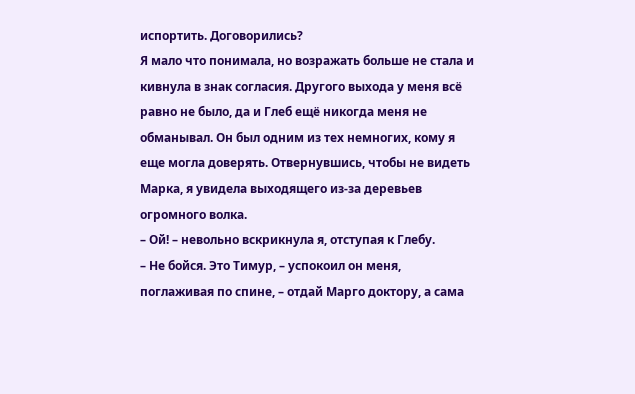испортить. Договорились?
Я мало что понимала, но возражать больше не стала и кивнула в знак согласия. Другого выхода у меня всё равно не было, да и Глеб ещё никогда меня не обманывал. Он был одним из тех немногих, кому я еще могла доверять. Отвернувшись, чтобы не видеть Марка, я увидела выходящего из-за деревьев огромного волка.
– Ой! – невольно вскрикнула я, отступая к Глебу.
– Не бойся. Это Тимур, – успокоил он меня, поглаживая по спине, – отдай Марго доктору, а сама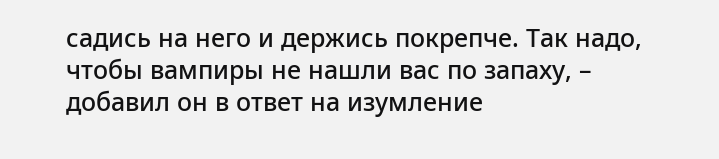садись на него и держись покрепче. Так надо, чтобы вампиры не нашли вас по запаху, – добавил он в ответ на изумление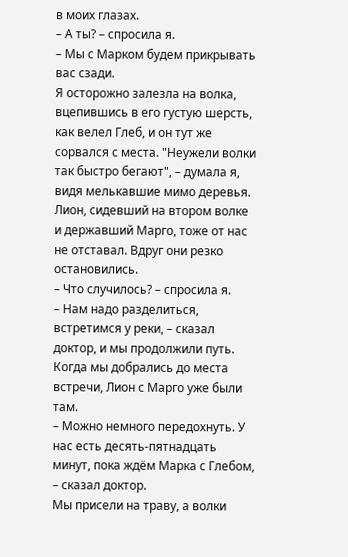в моих глазах.
– А ты? – спросила я.
– Мы с Марком будем прикрывать вас сзади.
Я осторожно залезла на волка, вцепившись в его густую шерсть, как велел Глеб, и он тут же сорвался с места. "Неужели волки так быстро бегают", – думала я, видя мелькавшие мимо деревья. Лион, сидевший на втором волке и державший Марго, тоже от нас не отставал. Вдруг они резко остановились.
– Что случилось? – спросила я.
– Нам надо разделиться, встретимся у реки, – сказал доктор, и мы продолжили путь.
Когда мы добрались до места встречи, Лион с Марго уже были там.
– Можно немного передохнуть. У нас есть десять-пятнадцать минут, пока ждём Марка с Глебом, – сказал доктор.
Мы присели на траву, а волки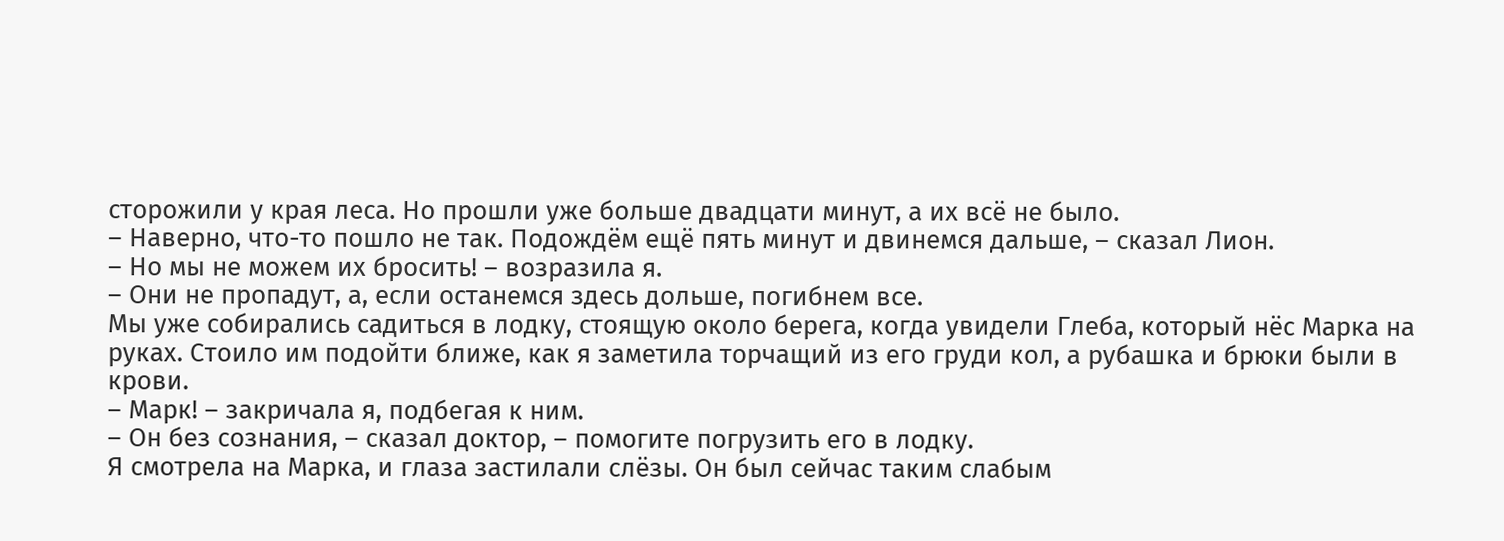сторожили у края леса. Но прошли уже больше двадцати минут, а их всё не было.
– Наверно, что-то пошло не так. Подождём ещё пять минут и двинемся дальше, – сказал Лион.
– Но мы не можем их бросить! – возразила я.
– Они не пропадут, а, если останемся здесь дольше, погибнем все.
Мы уже собирались садиться в лодку, стоящую около берега, когда увидели Глеба, который нёс Марка на руках. Стоило им подойти ближе, как я заметила торчащий из его груди кол, а рубашка и брюки были в крови.
– Марк! – закричала я, подбегая к ним.
– Он без сознания, – сказал доктор, – помогите погрузить его в лодку.
Я смотрела на Марка, и глаза застилали слёзы. Он был сейчас таким слабым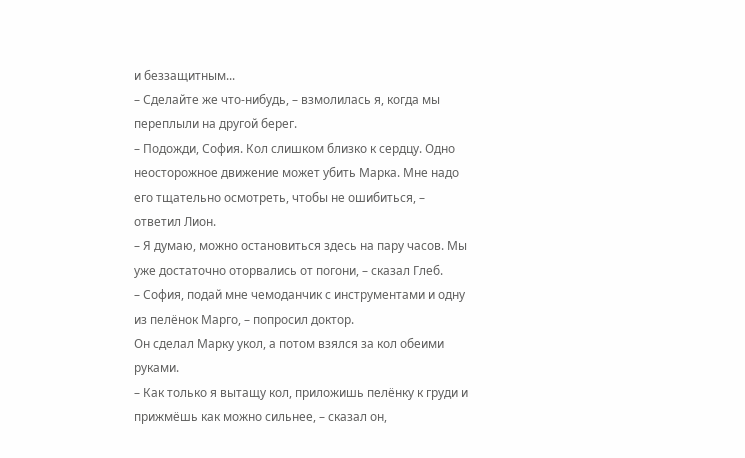и беззащитным...
– Сделайте же что-нибудь, – взмолилась я, когда мы переплыли на другой берег.
– Подожди, София. Кол слишком близко к сердцу. Одно неосторожное движение может убить Марка. Мне надо его тщательно осмотреть, чтобы не ошибиться, – ответил Лион.
– Я думаю, можно остановиться здесь на пару часов. Мы уже достаточно оторвались от погони, – сказал Глеб.
– София, подай мне чемоданчик с инструментами и одну из пелёнок Марго, – попросил доктор.
Он сделал Марку укол, а потом взялся за кол обеими руками.
– Как только я вытащу кол, приложишь пелёнку к груди и прижмёшь как можно сильнее, – сказал он,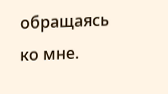обращаясь ко мне.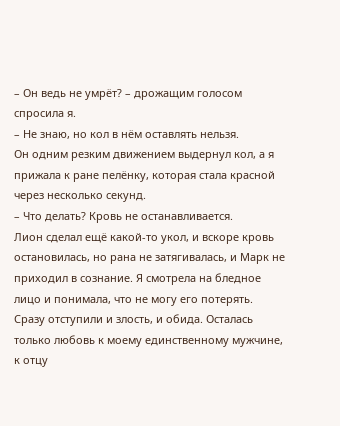– Он ведь не умрёт? – дрожащим голосом спросила я.
– Не знаю, но кол в нём оставлять нельзя.
Он одним резким движением выдернул кол, а я прижала к ране пелёнку, которая стала красной через несколько секунд.
– Что делать? Кровь не останавливается.
Лион сделал ещё какой-то укол, и вскоре кровь остановилась, но рана не затягивалась, и Марк не приходил в сознание. Я смотрела на бледное лицо и понимала, что не могу его потерять. Сразу отступили и злость, и обида. Осталась только любовь к моему единственному мужчине, к отцу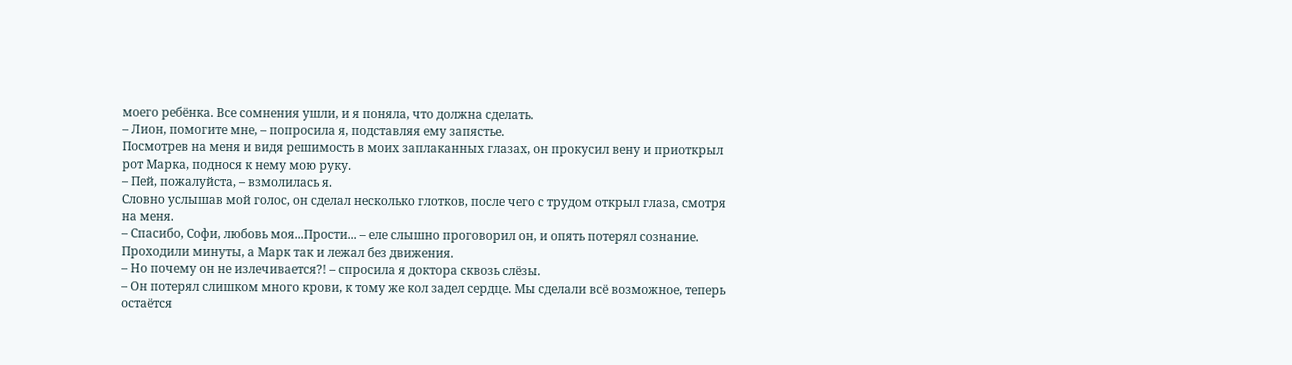моего ребёнка. Все сомнения ушли, и я поняла, что должна сделать.
– Лион, помогите мне, – попросила я, подставляя ему запястье.
Посмотрев на меня и видя решимость в моих заплаканных глазах, он прокусил вену и приоткрыл рот Марка, поднося к нему мою руку.
– Пей, пожалуйста, – взмолилась я.
Словно услышав мой голос, он сделал несколько глотков, после чего с трудом открыл глаза, смотря на меня.
– Спасибо, Софи, любовь моя...Прости... – еле слышно проговорил он, и опять потерял сознание.
Проходили минуты, а Марк так и лежал без движения.
– Но почему он не излечивается?! – спросила я доктора сквозь слёзы.
– Он потерял слишком много крови, к тому же кол задел сердце. Мы сделали всё возможное, теперь остаётся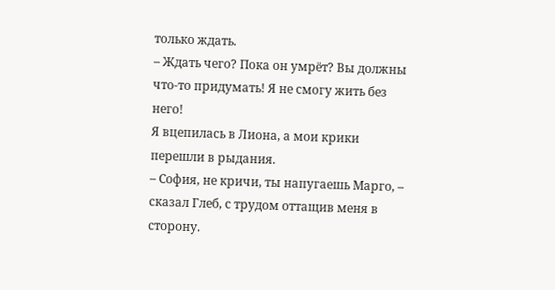только ждать.
– Ждать чего? Пока он умрёт? Вы должны что-то придумать! Я не смогу жить без него!
Я вцепилась в Лиона, а мои крики перешли в рыдания.
– София, не кричи, ты напугаешь Марго, – сказал Глеб, с трудом оттащив меня в сторону.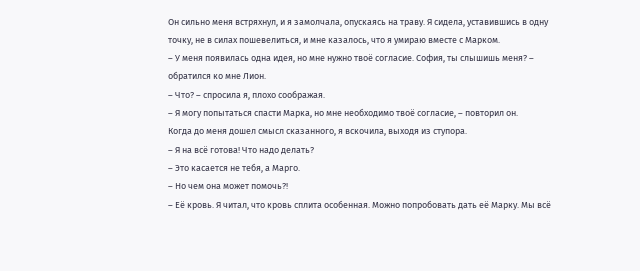Он сильно меня встряхнул, и я замолчала, опускаясь на траву. Я сидела, уставившись в одну точку, не в силах пошевелиться, и мне казалось, что я умираю вместе с Марком.
– У меня появилась одна идея, но мне нужно твоё согласие. София, ты слышишь меня? – обратился ко мне Лион.
– Что? – спросила я, плохо соображая.
– Я могу попытаться спасти Марка, но мне необходимо твоё согласие, – повторил он.
Когда до меня дошел смысл сказанного, я вскочила, выходя из ступора.
– Я на всё готова! Что надо делать?
– Это касается не тебя, а Марго.
– Но чем она может помочь?!
– Её кровь. Я читал, что кровь сплита особенная. Можно попробовать дать её Марку. Мы всё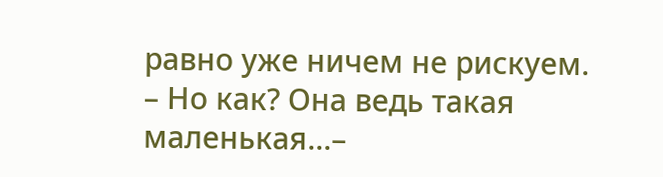равно уже ничем не рискуем.
– Но как? Она ведь такая маленькая...–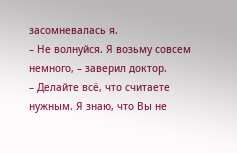засомневалась я.
– Не волнуйся. Я возьму совсем немного, – заверил доктор.
– Делайте всё, что считаете нужным. Я знаю, что Вы не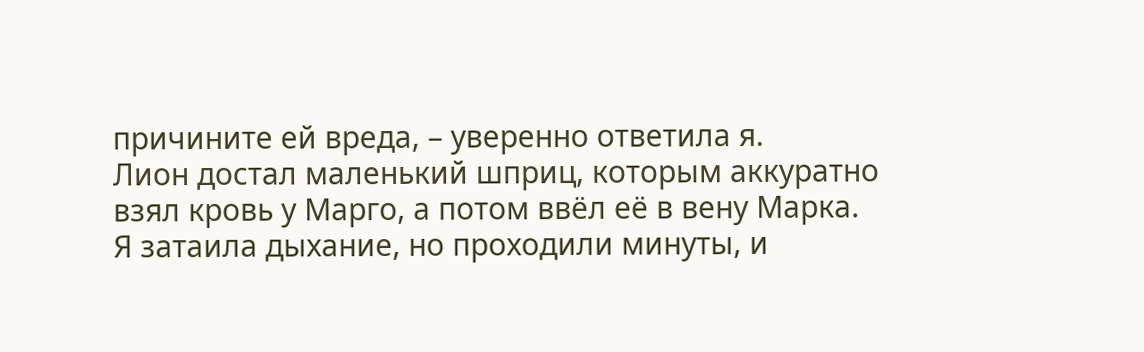причините ей вреда, – уверенно ответила я.
Лион достал маленький шприц, которым аккуратно взял кровь у Марго, а потом ввёл её в вену Марка. Я затаила дыхание, но проходили минуты, и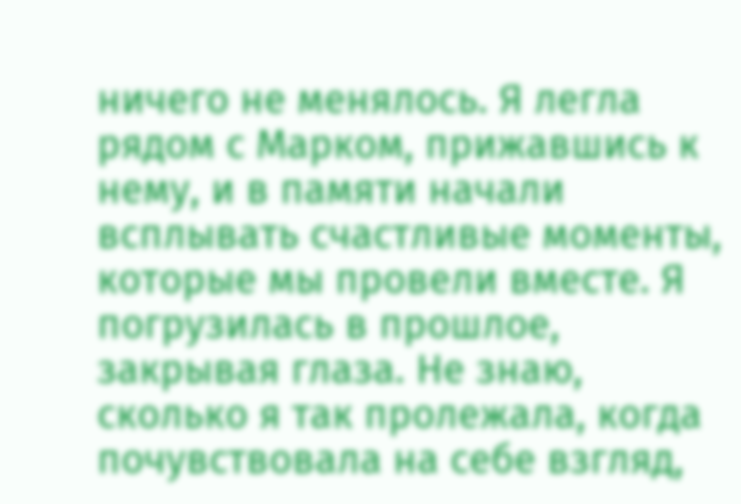ничего не менялось. Я легла рядом с Марком, прижавшись к нему, и в памяти начали всплывать счастливые моменты, которые мы провели вместе. Я погрузилась в прошлое, закрывая глаза. Не знаю, сколько я так пролежала, когда почувствовала на себе взгляд,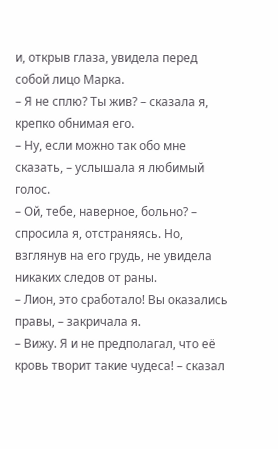и, открыв глаза, увидела перед собой лицо Марка.
– Я не сплю? Ты жив? – сказала я, крепко обнимая его.
– Ну, если можно так обо мне сказать, – услышала я любимый голос.
– Ой, тебе, наверное, больно? – спросила я, отстраняясь. Но, взглянув на его грудь, не увидела никаких следов от раны.
– Лион, это сработало! Вы оказались правы, – закричала я.
– Вижу. Я и не предполагал, что её кровь творит такие чудеса! – сказал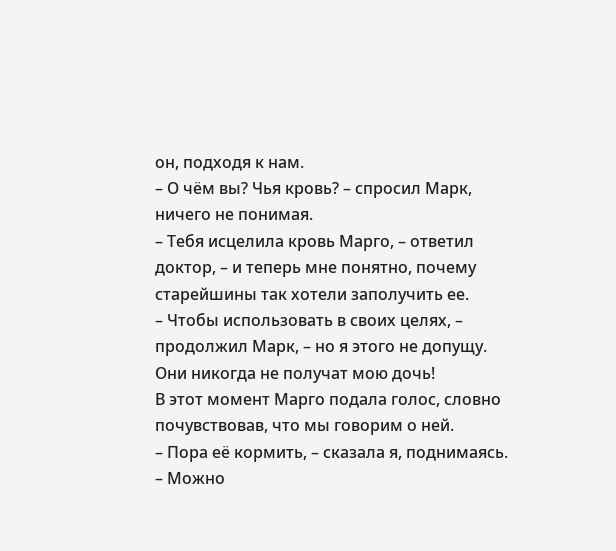он, подходя к нам.
– О чём вы? Чья кровь? – спросил Марк, ничего не понимая.
– Тебя исцелила кровь Марго, – ответил доктор, – и теперь мне понятно, почему старейшины так хотели заполучить ее.
– Чтобы использовать в своих целях, – продолжил Марк, – но я этого не допущу. Они никогда не получат мою дочь!
В этот момент Марго подала голос, словно почувствовав, что мы говорим о ней.
– Пора её кормить, – сказала я, поднимаясь.
– Можно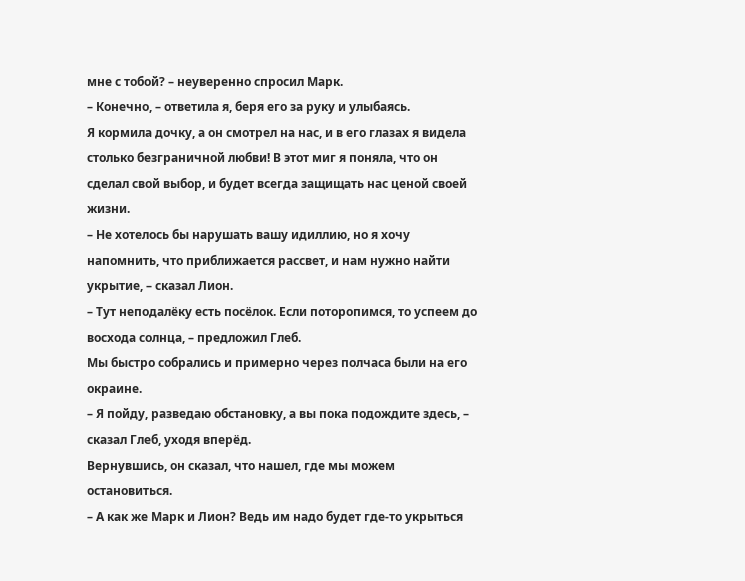мне с тобой? – неуверенно спросил Марк.
– Конечно, – ответила я, беря его за руку и улыбаясь.
Я кормила дочку, а он смотрел на нас, и в его глазах я видела столько безграничной любви! В этот миг я поняла, что он сделал свой выбор, и будет всегда защищать нас ценой своей жизни.
– Не хотелось бы нарушать вашу идиллию, но я хочу напомнить, что приближается рассвет, и нам нужно найти укрытие, – сказал Лион.
– Тут неподалёку есть посёлок. Если поторопимся, то успеем до восхода солнца, – предложил Глеб.
Мы быстро собрались и примерно через полчаса были на его окраине.
– Я пойду, разведаю обстановку, а вы пока подождите здесь, – сказал Глеб, уходя вперёд.
Вернувшись, он сказал, что нашел, где мы можем остановиться.
– А как же Марк и Лион? Ведь им надо будет где-то укрыться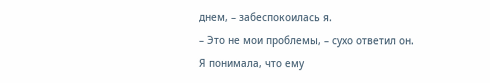днем, – забеспокоилась я.
– Это не мои проблемы, – сухо ответил он.
Я понимала, что ему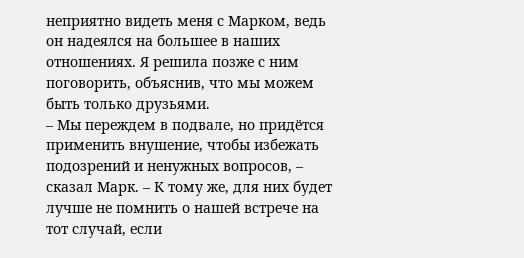неприятно видеть меня с Марком, ведь он надеялся на большее в наших отношениях. Я решила позже с ним поговорить, объяснив, что мы можем быть только друзьями.
– Мы переждем в подвале, но придётся применить внушение, чтобы избежать подозрений и ненужных вопросов, – сказал Марк. – К тому же, для них будет лучше не помнить о нашей встрече на тот случай, если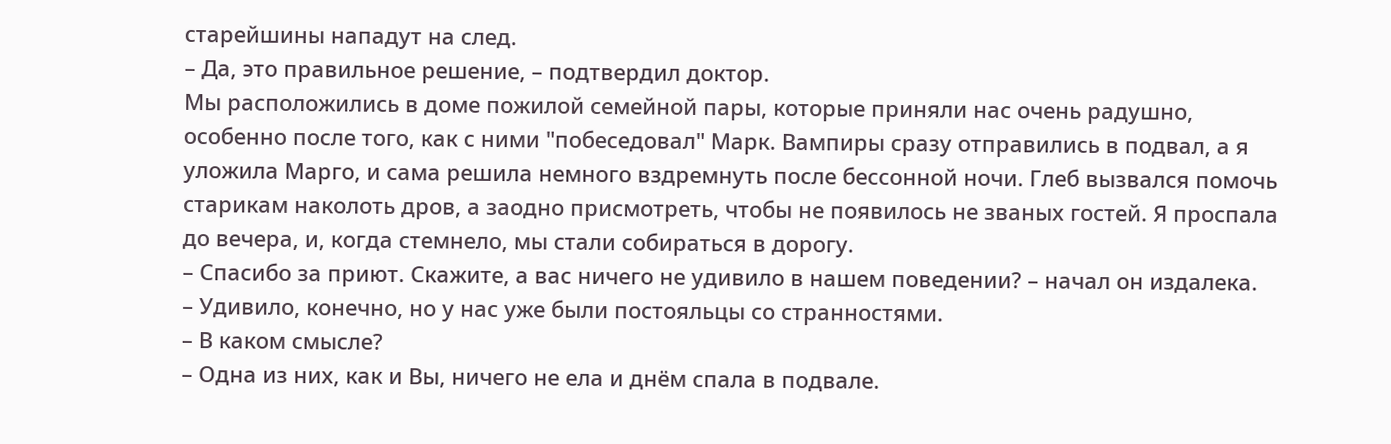старейшины нападут на след.
– Да, это правильное решение, – подтвердил доктор.
Мы расположились в доме пожилой семейной пары, которые приняли нас очень радушно, особенно после того, как с ними "побеседовал" Марк. Вампиры сразу отправились в подвал, а я уложила Марго, и сама решила немного вздремнуть после бессонной ночи. Глеб вызвался помочь старикам наколоть дров, а заодно присмотреть, чтобы не появилось не званых гостей. Я проспала до вечера, и, когда стемнело, мы стали собираться в дорогу.
– Спасибо за приют. Скажите, а вас ничего не удивило в нашем поведении? – начал он издалека.
– Удивило, конечно, но у нас уже были постояльцы со странностями.
– В каком смысле?
– Одна из них, как и Вы, ничего не ела и днём спала в подвале.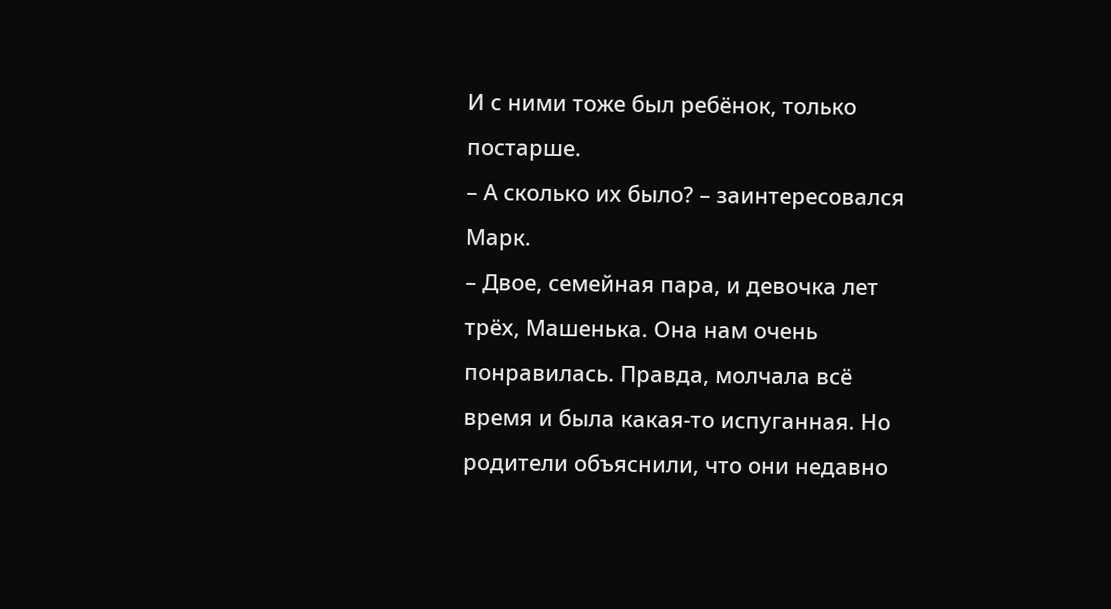И с ними тоже был ребёнок, только постарше.
– А сколько их было? – заинтересовался Марк.
– Двое, семейная пара, и девочка лет трёх, Машенька. Она нам очень понравилась. Правда, молчала всё время и была какая-то испуганная. Но родители объяснили, что они недавно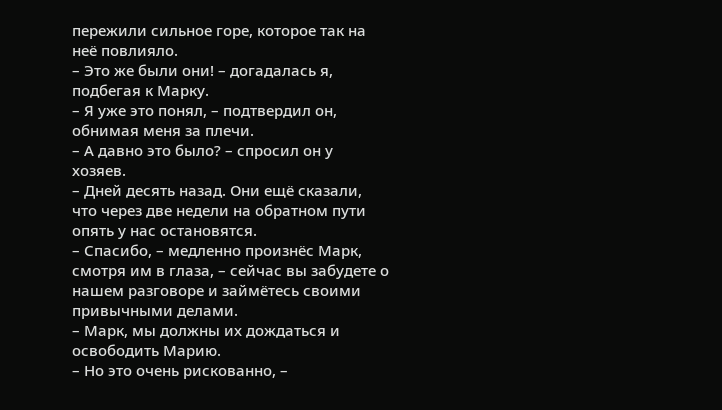пережили сильное горе, которое так на неё повлияло.
– Это же были они! – догадалась я, подбегая к Марку.
– Я уже это понял, – подтвердил он, обнимая меня за плечи.
– А давно это было? – спросил он у хозяев.
– Дней десять назад. Они ещё сказали, что через две недели на обратном пути опять у нас остановятся.
– Спасибо, – медленно произнёс Марк, смотря им в глаза, – сейчас вы забудете о нашем разговоре и займётесь своими привычными делами.
– Марк, мы должны их дождаться и освободить Марию.
– Но это очень рискованно, –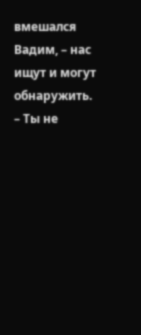вмешался Вадим, – нас ищут и могут обнаружить.
– Ты не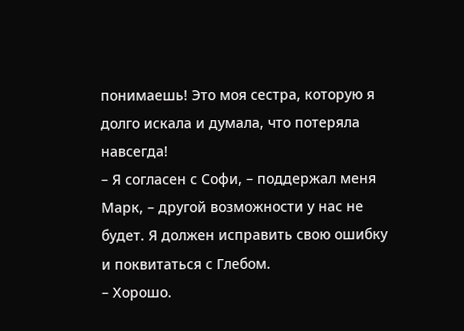понимаешь! Это моя сестра, которую я долго искала и думала, что потеряла навсегда!
– Я согласен с Софи, – поддержал меня Марк, – другой возможности у нас не будет. Я должен исправить свою ошибку и поквитаться с Глебом.
– Хорошо.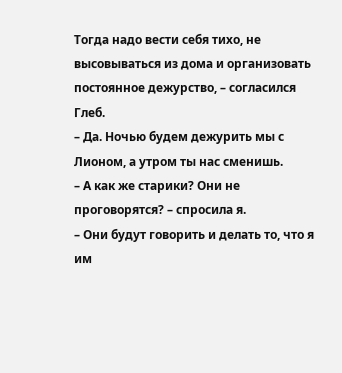Тогда надо вести себя тихо, не высовываться из дома и организовать постоянное дежурство, – согласился Глеб.
– Да. Ночью будем дежурить мы с Лионом, а утром ты нас сменишь.
– А как же старики? Они не проговорятся? – спросила я.
– Они будут говорить и делать то, что я им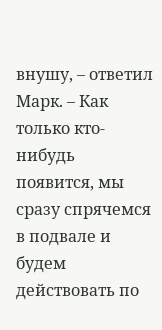внушу, – ответил Марк. – Как только кто-нибудь появится, мы сразу спрячемся в подвале и будем действовать по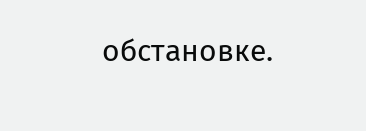обстановке.